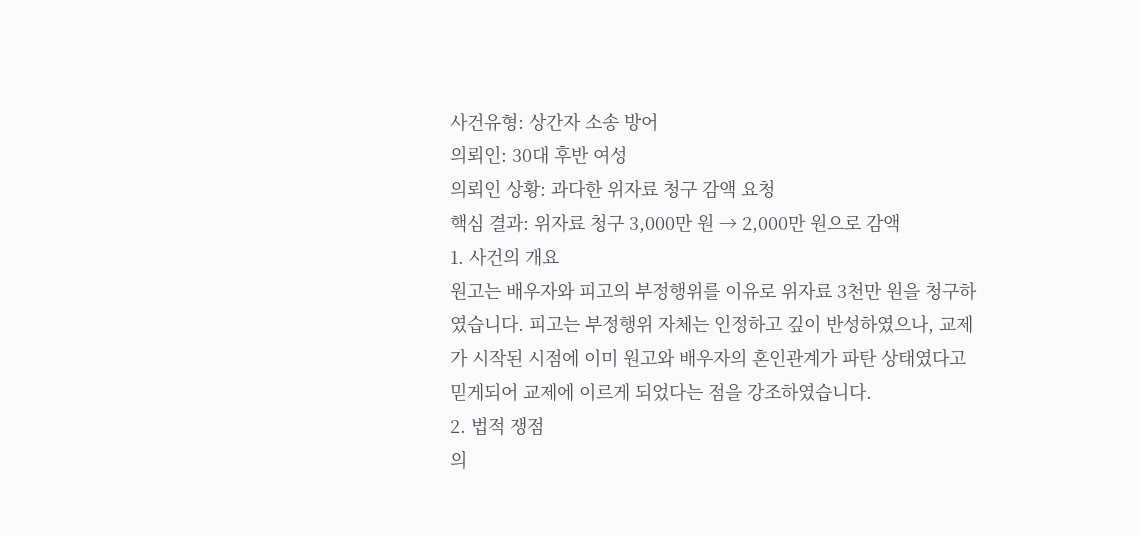사건유형: 상간자 소송 방어
의뢰인: 30대 후반 여성
의뢰인 상황: 과다한 위자료 청구 감액 요청
핵심 결과: 위자료 청구 3,000만 원 → 2,000만 원으로 감액
1. 사건의 개요
원고는 배우자와 피고의 부정행위를 이유로 위자료 3천만 원을 청구하였습니다. 피고는 부정행위 자체는 인정하고 깊이 반성하였으나, 교제가 시작된 시점에 이미 원고와 배우자의 혼인관계가 파탄 상태였다고 믿게되어 교제에 이르게 되었다는 점을 강조하였습니다.
2. 법적 쟁점
의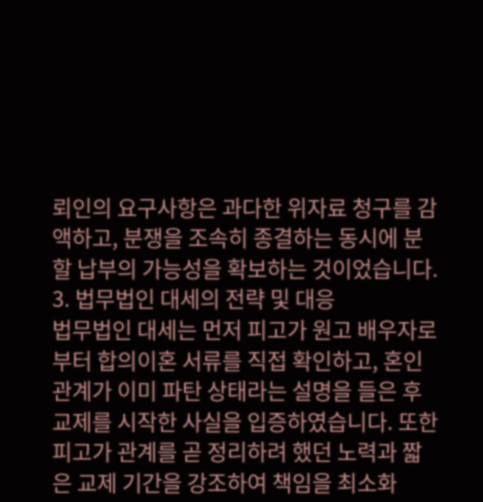뢰인의 요구사항은 과다한 위자료 청구를 감액하고, 분쟁을 조속히 종결하는 동시에 분할 납부의 가능성을 확보하는 것이었습니다.
3. 법무법인 대세의 전략 및 대응
법무법인 대세는 먼저 피고가 원고 배우자로부터 합의이혼 서류를 직접 확인하고, 혼인관계가 이미 파탄 상태라는 설명을 들은 후 교제를 시작한 사실을 입증하였습니다. 또한 피고가 관계를 곧 정리하려 했던 노력과 짧은 교제 기간을 강조하여 책임을 최소화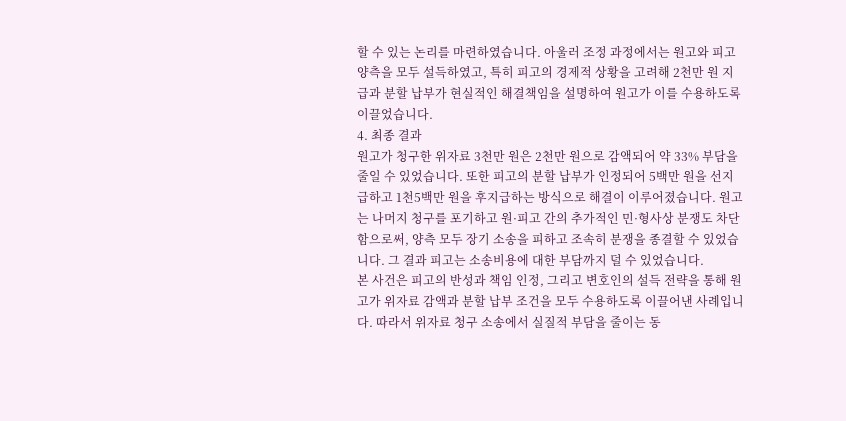할 수 있는 논리를 마련하였습니다. 아울러 조정 과정에서는 원고와 피고 양측을 모두 설득하였고, 특히 피고의 경제적 상황을 고려해 2천만 원 지급과 분할 납부가 현실적인 해결책임을 설명하여 원고가 이를 수용하도록 이끌었습니다.
4. 최종 결과
원고가 청구한 위자료 3천만 원은 2천만 원으로 감액되어 약 33% 부담을 줄일 수 있었습니다. 또한 피고의 분할 납부가 인정되어 5백만 원을 선지급하고 1천5백만 원을 후지급하는 방식으로 해결이 이루어졌습니다. 원고는 나머지 청구를 포기하고 원·피고 간의 추가적인 민·형사상 분쟁도 차단함으로써, 양측 모두 장기 소송을 피하고 조속히 분쟁을 종결할 수 있었습니다. 그 결과 피고는 소송비용에 대한 부담까지 덜 수 있었습니다.
본 사건은 피고의 반성과 책임 인정, 그리고 변호인의 설득 전략을 통해 원고가 위자료 감액과 분할 납부 조건을 모두 수용하도록 이끌어낸 사례입니다. 따라서 위자료 청구 소송에서 실질적 부담을 줄이는 동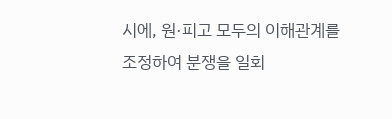시에, 원·피고 모두의 이해관계를 조정하여 분쟁을 일회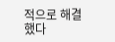적으로 해결했다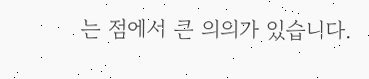는 점에서 큰 의의가 있습니다.